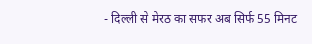- दिल्ली से मेरठ का सफर अब सिर्फ 55 मिनट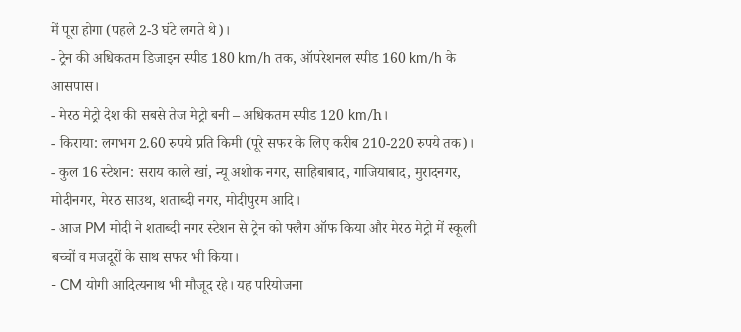में पूरा होगा (पहले 2-3 घंटे लगते थे)।
- ट्रेन की अधिकतम डिजाइन स्पीड 180 km/h तक, ऑपरेशनल स्पीड 160 km/h के आसपास।
- मेरठ मेट्रो देश की सबसे तेज मेट्रो बनी – अधिकतम स्पीड 120 km/h।
- किराया: लगभग 2.60 रुपये प्रति किमी (पूरे सफर के लिए करीब 210-220 रुपये तक)।
- कुल 16 स्टेशन: सराय काले खां, न्यू अशोक नगर, साहिबाबाद, गाजियाबाद, मुरादनगर, मोदीनगर, मेरठ साउथ, शताब्दी नगर, मोदीपुरम आदि।
- आज PM मोदी ने शताब्दी नगर स्टेशन से ट्रेन को फ्लैग ऑफ किया और मेरठ मेट्रो में स्कूली बच्चों व मजदूरों के साथ सफर भी किया।
- CM योगी आदित्यनाथ भी मौजूद रहे। यह परियोजना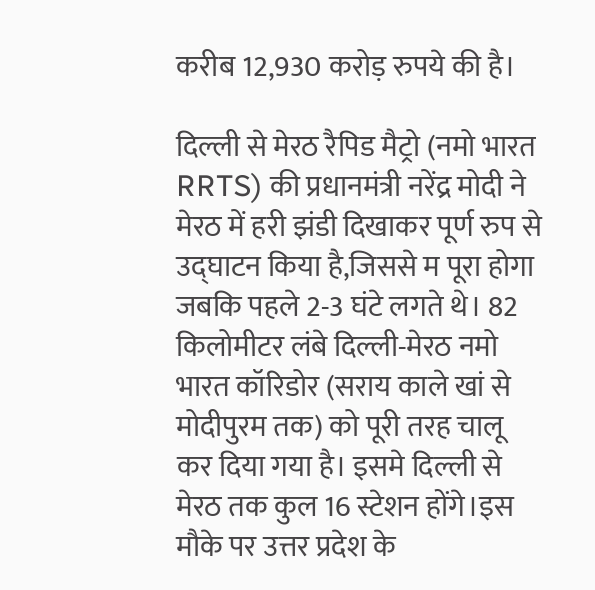करीब 12,930 करोड़ रुपये की है।

दिल्ली से मेरठ रैपिड मैट्रो (नमो भारत RRTS) की प्रधानमंत्री नरेंद्र मोदी ने मेरठ में हरी झंडी दिखाकर पूर्ण रुप से उद्घाटन किया है,जिससे म पूरा होगा जबकि पहले 2-3 घंटे लगते थे। 82 किलोमीटर लंबे दिल्ली-मेरठ नमो भारत कॉरिडोर (सराय काले खां से मोदीपुरम तक) को पूरी तरह चालू कर दिया गया है। इसमे दिल्ली से मेरठ तक कुल 16 स्टेशन होंगे।इस मौके पर उत्तर प्रदेश के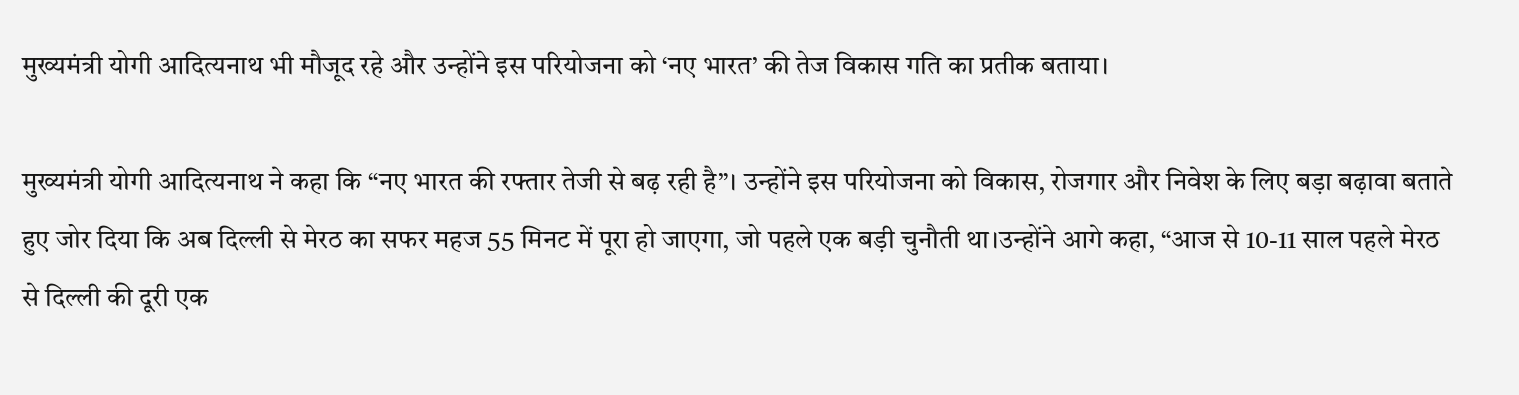मुख्यमंत्री योगी आदित्यनाथ भी मौजूद रहे और उन्होंने इस परियोजना को ‘नए भारत’ की तेज विकास गति का प्रतीक बताया।

मुख्यमंत्री योगी आदित्यनाथ ने कहा कि “नए भारत की रफ्तार तेजी से बढ़ रही है”। उन्होंने इस परियोजना को विकास, रोजगार और निवेश के लिए बड़ा बढ़ावा बताते हुए जोर दिया कि अब दिल्ली से मेरठ का सफर महज 55 मिनट में पूरा हो जाएगा, जो पहले एक बड़ी चुनौती था।उन्होंने आगे कहा, “आज से 10-11 साल पहले मेरठ से दिल्ली की दूरी एक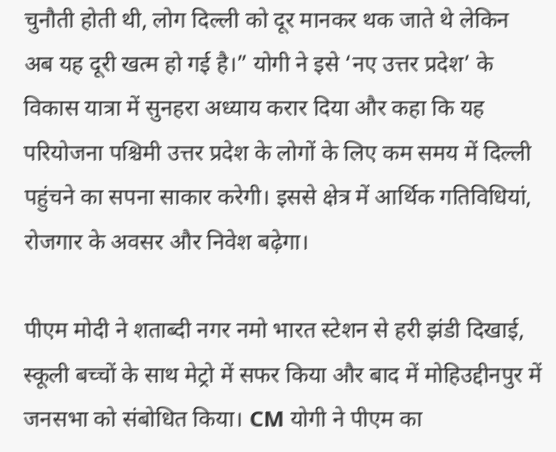चुनौती होती थी, लोग दिल्ली को दूर मानकर थक जाते थे लेकिन अब यह दूरी खत्म हो गई है।” योगी ने इसे ‘नए उत्तर प्रदेश’ के विकास यात्रा में सुनहरा अध्याय करार दिया और कहा कि यह परियोजना पश्चिमी उत्तर प्रदेश के लोगों के लिए कम समय में दिल्ली पहुंचने का सपना साकार करेगी। इससे क्षेत्र में आर्थिक गतिविधियां, रोजगार के अवसर और निवेश बढ़ेगा।

पीएम मोदी ने शताब्दी नगर नमो भारत स्टेशन से हरी झंडी दिखाई, स्कूली बच्चों के साथ मेट्रो में सफर किया और बाद में मोहिउद्दीनपुर में जनसभा को संबोधित किया। CM योगी ने पीएम का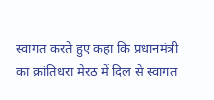स्वागत करते हुए कहा कि प्रधानमंत्री का क्रांतिधरा मेरठ में दिल से स्वागत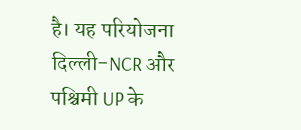है। यह परियोजना दिल्ली-NCR और पश्चिमी UP के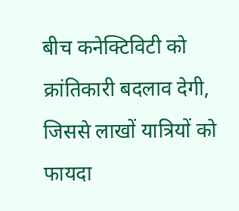बीच कनेक्टिविटी को क्रांतिकारी बदलाव देगी, जिससे लाखों यात्रियों को फायदा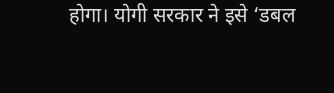होगा। योगी सरकार ने इसे ‘डबल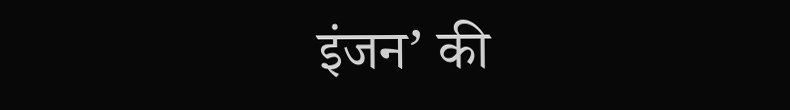इंजन’ की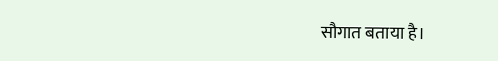सौगात बताया है।